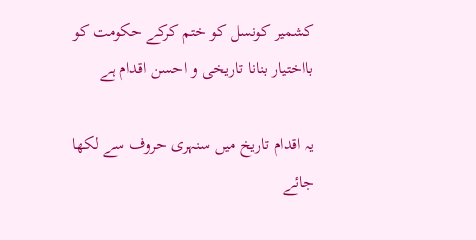کشمیر کونسل کو ختم کرکے حکومت کو بااختیار بنانا تاریخی و احسن اقدام ہے

یہ اقدام تاریخ میں سنہری حروف سے لکھا جائے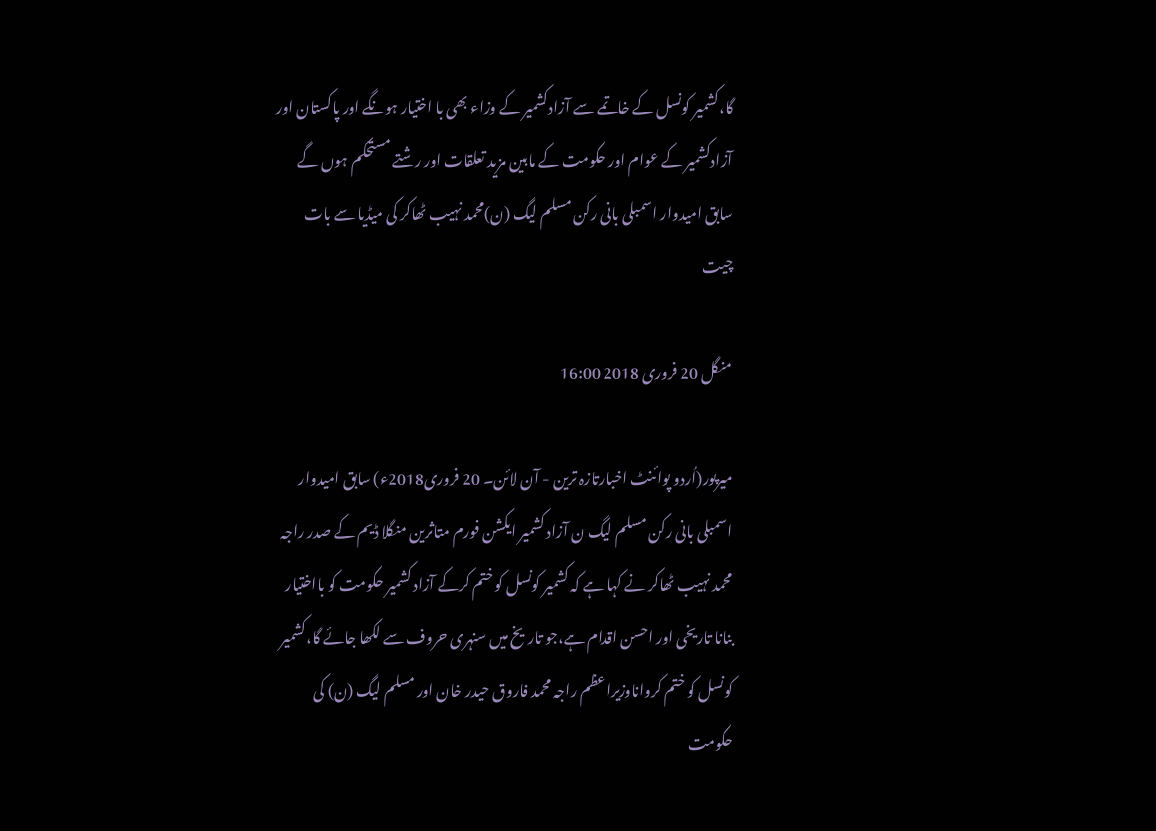گا،کشمیر کونسل کے خاتمے سے آزادکشمیر کے وزاء بھی با اختیار ہونگے اور پاکستان اور آزادکشمیر کے عوام اور حکومت کے مابین مزید تعلقات اور رشتے مستحکم ہوں گے سابق امیدوار اسمبلی بانی رکن مسلم لیگ (ن)محمد نہیب ٹھاکر کی میڈیا سے بات چیت

منگل 20 فروری 2018 16:00

میرپور(اُردو پوائنٹ اخبارتازہ ترین - آن لائن۔ 20 فروری2018ء) سابق امیدوار اسمبلی بانی رکن مسلم لیگ ن آزاد کشمیر ایکشن فورم متاثرین منگلا ڈیم کے صدر راجہ محمد نہیب ٹھاکر نے کہا ہے کہ کشمیر کونسل کو ختم کرکے آزاد کشمیر حکومت کو بااختیار بنانا تاریخی اور احسن اقدام ہے،جو تاریخ میں سنہری حروف سے لکھا جائے گا،کشمیر کونسل کو ختم کرواناوزیراعظم راجہ محمد فاروق حیدر خان اور مسلم لیگ (ن) کی حکومت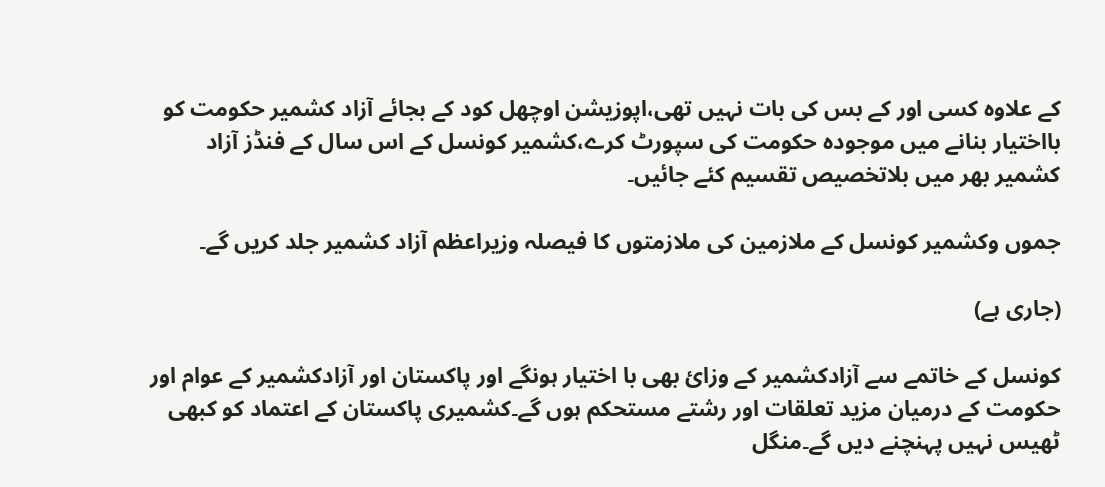کے علاوہ کسی اور کے بس کی بات نہیں تھی،اپوزیشن اوچھل کود کے بجائے آزاد کشمیر حکومت کو بااختیار بنانے میں موجودہ حکومت کی سپورٹ کرے،کشمیر کونسل کے اس سال کے فنڈز آزاد کشمیر بھر میں بلاتخصیص تقسیم کئے جائیں۔

جموں وکشمیر کونسل کے ملازمین کی ملازمتوں کا فیصلہ وزیراعظم آزاد کشمیر جلد کریں گے۔

(جاری ہے)

کونسل کے خاتمے سے آزادکشمیر کے وزائ بھی با اختیار ہونگے اور پاکستان اور آزادکشمیر کے عوام اور حکومت کے درمیان مزید تعلقات اور رشتے مستحکم ہوں گے۔کشمیری پاکستان کے اعتماد کو کبھی ٹھیس نہیں پہنچنے دیں گے۔منگل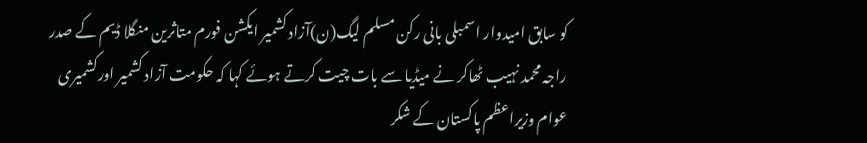کو سابق امیدوار اسمبلی بانی رکن مسلم لیگ(ن)آزاد کشمیر ایکشن فورم متاثرین منگلا ڈیم کے صدر راجہ محمد نہیب ٹھاکر نے میڈیا سے بات چیت کرتے ہوئے کہا کہ حکومت آزاد کشمیر اورکشمیری عوام وزیراعظم پاکستان کے شکر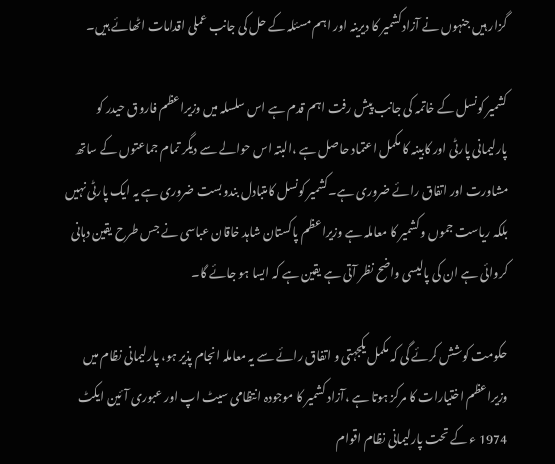گزار ہیں جنہوں نے آزادکشمیر کا دیرینہ اور اہم مسئلہ کے حل کی جانب عملی اقدامات اٹھائے ہیں۔

کشمیر کونسل کے خاتمہ کی جانب پیش رفت اہم قدم ہے اس سلسلہ میں وزیراعظم فاروق حیدر کو پارلیمانی پارٹی اور کابینہ کا مکمل اعتماد حاصل ہے ،البتہ اس حوالے سے دیگر تمام جماعتوں کے ساتھ مشاورت اور اتفاق رائے ضروری ہے۔کشمیر کونسل کامتبادل بندوبست ضروری ہے یہ ایک پارٹی نہیں بلکہ ریاست جموں وکشمیر کا معاملہ ہے وزیراعظم پاکستان شاہد خاقان عباسی نے جس طرح یقین دہانی کروائی ہے ان کی پالیسی واضح نظر آتی ہے یقین ہے کہ ایسا ہو جائے گا۔

حکومت کوشش کرئے گی کہ مکمل یکجہتی و اتفاق رائے سے یہ معاملہ انجام پذیر ہو، پارلیمانی نظام میں وزیراعظم اختیارات کا مرکز ہوتا ہے ،آزاد کشمیر کا موجودہ انتظامی سیٹ اپ اور عبوری آئین ایکٹ 1974 ء کے تحت پارلیمانی نظام اقوام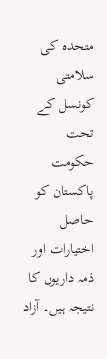متحدہ کی سلامتی کونسل کے تحت حکومت پاکستان کو حاصل اختیارات اور ذمہ داریوں کا نتیجہ ہیں۔ آزاد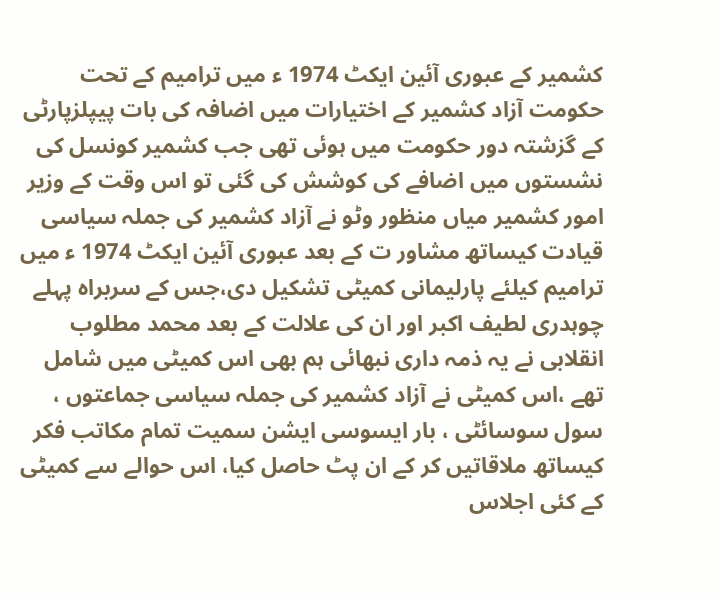کشمیر کے عبوری آئین ایکٹ 1974 ء میں ترامیم کے تحت حکومت آزاد کشمیر کے اختیارات میں اضافہ کی بات پیپلزپارٹی کے گزشتہ دور حکومت میں ہوئی تھی جب کشمیر کونسل کی نشستوں میں اضافے کی کوشش کی گئی تو اس وقت کے وزیر امور کشمیر میاں منظور وٹو نے آزاد کشمیر کی جملہ سیاسی قیادت کیساتھ مشاور ت کے بعد عبوری آئین ایکٹ 1974 ء میں ترامیم کیلئے پارلیمانی کمیٹی تشکیل دی،جس کے سربراہ پہلے چوہدری لطیف اکبر اور ان کی علالت کے بعد محمد مطلوب انقلابی نے یہ ذمہ داری نبھائی ہم بھی اس کمیٹی میں شامل تھے ،اس کمیٹی نے آزاد کشمیر کی جملہ سیاسی جماعتوں ، سول سوسائٹی ، بار ایسوسی ایشن سمیت تمام مکاتب فکر کیساتھ ملاقاتیں کر کے ان پٹ حاصل کیا، اس حوالے سے کمیٹی کے کئی اجلاس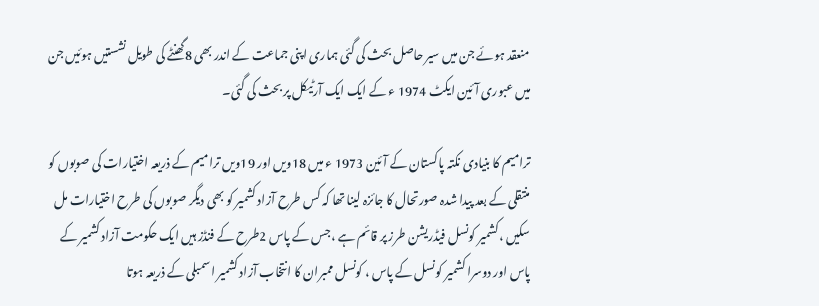منعقد ہوئے جن میں سیر حاصل بحث کی گئی ہماری اپنی جماعت کے اندر بھی 8گھنٹے کی طویل نشستیں ہوئیں جن میں عبوری آئین ایکٹ 1974 ء کے ایک ایک آرٹیکل پر بحث کی گئی۔

ترامیم کا بنیادی نکتہ پاکستان کے آئین 1973 ء میں 18ویں اور 19ویں ترامیم کے ذریعہ اختیارات کی صوبوں کو منتقلی کے بعد پیدا شدہ صورتحال کا جائزہ لینا تھا کہ کس طرح آزاد کشمیر کو بھی دیگر صوبوں کی طرح اختیارات مل سکیں ،کشمیر کونسل فیڈریشن طرز پر قائم ہے ،جس کے پاس 2طرح کے فنڈز ہیں ایک حکومت آزاد کشمیر کے پاس اور دوسرا کشمیر کونسل کے پاس ، کونسل ممبران کا انتخاب آزاد کشمیر اسمبلی کے ذریعہ ہوتا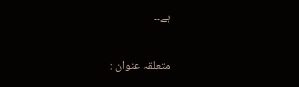ہے۔۔

متعلقہ عنوان :